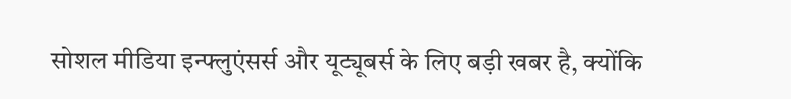सोशल मीडिया इन्फ्लुएंसर्स और यूट्यूबर्स के लिए बड़ी खबर है, क्योंकि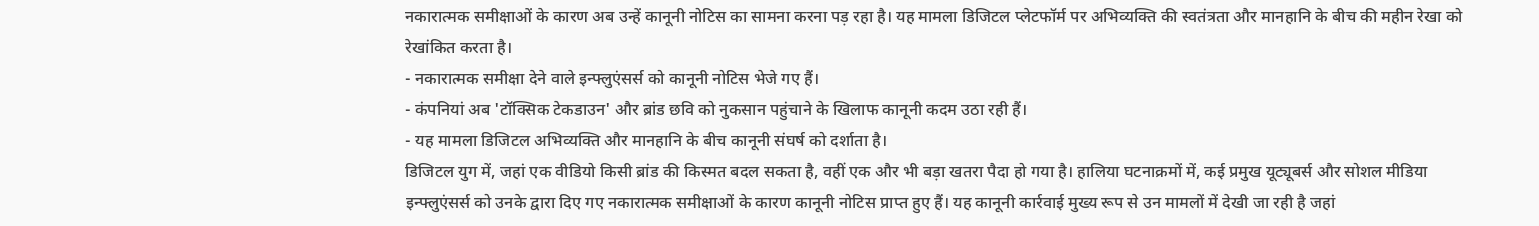नकारात्मक समीक्षाओं के कारण अब उन्हें कानूनी नोटिस का सामना करना पड़ रहा है। यह मामला डिजिटल प्लेटफॉर्म पर अभिव्यक्ति की स्वतंत्रता और मानहानि के बीच की महीन रेखा को रेखांकित करता है।
- नकारात्मक समीक्षा देने वाले इन्फ्लुएंसर्स को कानूनी नोटिस भेजे गए हैं।
- कंपनियां अब 'टॉक्सिक टेकडाउन' और ब्रांड छवि को नुकसान पहुंचाने के खिलाफ कानूनी कदम उठा रही हैं।
- यह मामला डिजिटल अभिव्यक्ति और मानहानि के बीच कानूनी संघर्ष को दर्शाता है।
डिजिटल युग में, जहां एक वीडियो किसी ब्रांड की किस्मत बदल सकता है, वहीं एक और भी बड़ा खतरा पैदा हो गया है। हालिया घटनाक्रमों में, कई प्रमुख यूट्यूबर्स और सोशल मीडिया इन्फ्लुएंसर्स को उनके द्वारा दिए गए नकारात्मक समीक्षाओं के कारण कानूनी नोटिस प्राप्त हुए हैं। यह कानूनी कार्रवाई मुख्य रूप से उन मामलों में देखी जा रही है जहां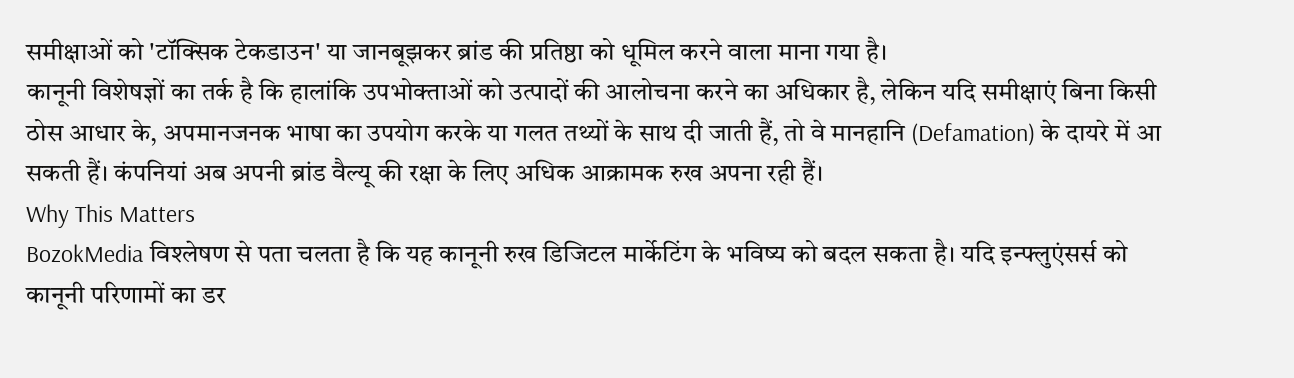समीक्षाओं को 'टॉक्सिक टेकडाउन' या जानबूझकर ब्रांड की प्रतिष्ठा को धूमिल करने वाला माना गया है।
कानूनी विशेषज्ञों का तर्क है कि हालांकि उपभोक्ताओं को उत्पादों की आलोचना करने का अधिकार है, लेकिन यदि समीक्षाएं बिना किसी ठोस आधार के, अपमानजनक भाषा का उपयोग करके या गलत तथ्यों के साथ दी जाती हैं, तो वे मानहानि (Defamation) के दायरे में आ सकती हैं। कंपनियां अब अपनी ब्रांड वैल्यू की रक्षा के लिए अधिक आक्रामक रुख अपना रही हैं।
Why This Matters
BozokMedia विश्लेषण से पता चलता है कि यह कानूनी रुख डिजिटल मार्केटिंग के भविष्य को बदल सकता है। यदि इन्फ्लुएंसर्स को कानूनी परिणामों का डर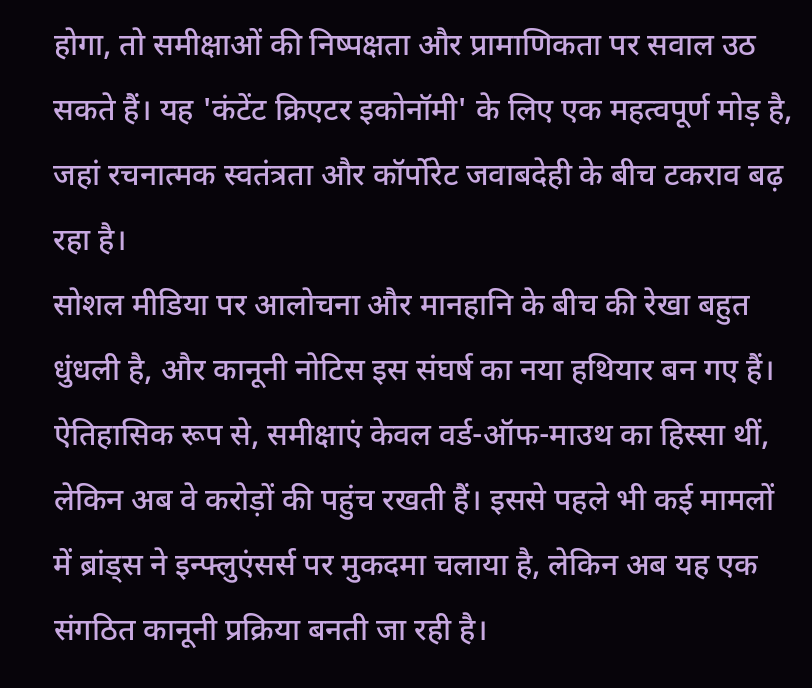होगा, तो समीक्षाओं की निष्पक्षता और प्रामाणिकता पर सवाल उठ सकते हैं। यह 'कंटेंट क्रिएटर इकोनॉमी' के लिए एक महत्वपूर्ण मोड़ है, जहां रचनात्मक स्वतंत्रता और कॉर्पोरेट जवाबदेही के बीच टकराव बढ़ रहा है।
सोशल मीडिया पर आलोचना और मानहानि के बीच की रेखा बहुत धुंधली है, और कानूनी नोटिस इस संघर्ष का नया हथियार बन गए हैं।
ऐतिहासिक रूप से, समीक्षाएं केवल वर्ड-ऑफ-माउथ का हिस्सा थीं, लेकिन अब वे करोड़ों की पहुंच रखती हैं। इससे पहले भी कई मामलों में ब्रांड्स ने इन्फ्लुएंसर्स पर मुकदमा चलाया है, लेकिन अब यह एक संगठित कानूनी प्रक्रिया बनती जा रही है।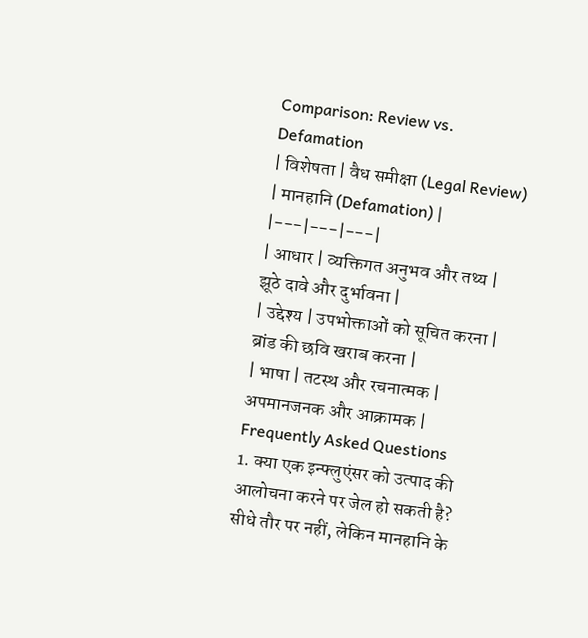Comparison: Review vs. Defamation
| विशेषता | वैध समीक्षा (Legal Review) | मानहानि (Defamation) |
|---|---|---|
| आधार | व्यक्तिगत अनुभव और तथ्य | झूठे दावे और दुर्भावना |
| उद्देश्य | उपभोक्ताओं को सूचित करना | ब्रांड की छवि खराब करना |
| भाषा | तटस्थ और रचनात्मक | अपमानजनक और आक्रामक |
Frequently Asked Questions
1. क्या एक इन्फ्लुएंसर को उत्पाद की आलोचना करने पर जेल हो सकती है?
सीधे तौर पर नहीं, लेकिन मानहानि के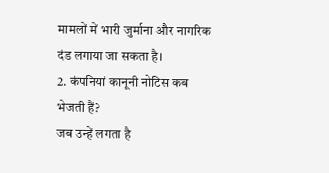मामलों में भारी जुर्माना और नागरिक दंड लगाया जा सकता है।
2. कंपनियां कानूनी नोटिस कब भेजती हैं?
जब उन्हें लगता है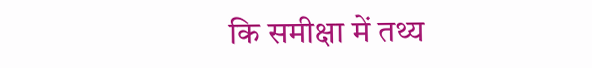कि समीक्षा में तथ्य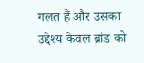गलत हैं और उसका उद्देश्य केवल ब्रांड को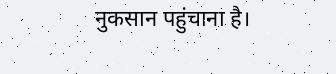नुकसान पहुंचाना है।